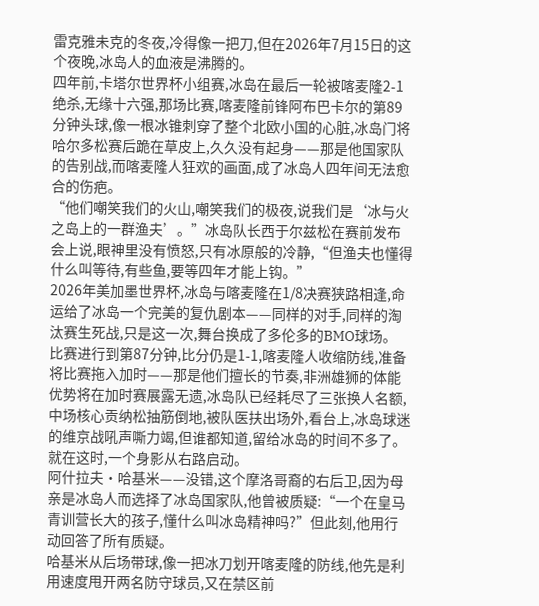雷克雅未克的冬夜,冷得像一把刀,但在2026年7月15日的这个夜晚,冰岛人的血液是沸腾的。
四年前,卡塔尔世界杯小组赛,冰岛在最后一轮被喀麦隆2-1绝杀,无缘十六强,那场比赛,喀麦隆前锋阿布巴卡尔的第89分钟头球,像一根冰锥刺穿了整个北欧小国的心脏,冰岛门将哈尔多松赛后跪在草皮上,久久没有起身——那是他国家队的告别战,而喀麦隆人狂欢的画面,成了冰岛人四年间无法愈合的伤疤。
“他们嘲笑我们的火山,嘲笑我们的极夜,说我们是‘冰与火之岛上的一群渔夫’。”冰岛队长西于尔兹松在赛前发布会上说,眼神里没有愤怒,只有冰原般的冷静,“但渔夫也懂得什么叫等待,有些鱼,要等四年才能上钩。”
2026年美加墨世界杯,冰岛与喀麦隆在1/8决赛狭路相逢,命运给了冰岛一个完美的复仇剧本——同样的对手,同样的淘汰赛生死战,只是这一次,舞台换成了多伦多的BMO球场。
比赛进行到第87分钟,比分仍是1-1,喀麦隆人收缩防线,准备将比赛拖入加时——那是他们擅长的节奏,非洲雄狮的体能优势将在加时赛展露无遗,冰岛队已经耗尽了三张换人名额,中场核心贡纳松抽筋倒地,被队医扶出场外,看台上,冰岛球迷的维京战吼声嘶力竭,但谁都知道,留给冰岛的时间不多了。
就在这时,一个身影从右路启动。
阿什拉夫·哈基米——没错,这个摩洛哥裔的右后卫,因为母亲是冰岛人而选择了冰岛国家队,他曾被质疑:“一个在皇马青训营长大的孩子,懂什么叫冰岛精神吗?”但此刻,他用行动回答了所有质疑。
哈基米从后场带球,像一把冰刀划开喀麦隆的防线,他先是利用速度甩开两名防守球员,又在禁区前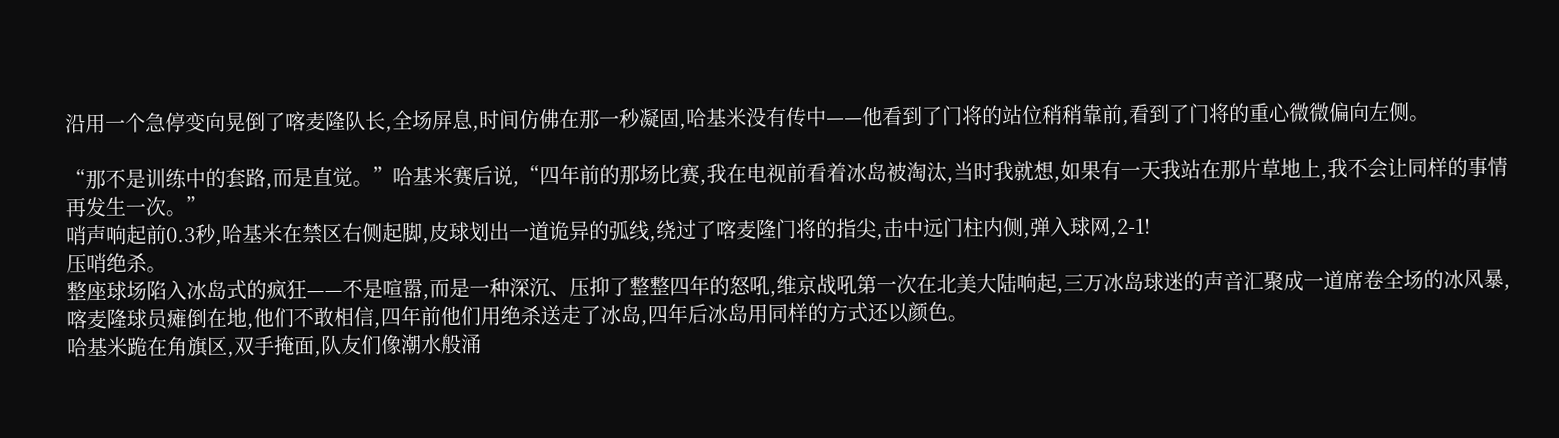沿用一个急停变向晃倒了喀麦隆队长,全场屏息,时间仿佛在那一秒凝固,哈基米没有传中——他看到了门将的站位稍稍靠前,看到了门将的重心微微偏向左侧。

“那不是训练中的套路,而是直觉。”哈基米赛后说,“四年前的那场比赛,我在电视前看着冰岛被淘汰,当时我就想,如果有一天我站在那片草地上,我不会让同样的事情再发生一次。”
哨声响起前0.3秒,哈基米在禁区右侧起脚,皮球划出一道诡异的弧线,绕过了喀麦隆门将的指尖,击中远门柱内侧,弹入球网,2-1!
压哨绝杀。
整座球场陷入冰岛式的疯狂——不是喧嚣,而是一种深沉、压抑了整整四年的怒吼,维京战吼第一次在北美大陆响起,三万冰岛球迷的声音汇聚成一道席卷全场的冰风暴,喀麦隆球员瘫倒在地,他们不敢相信,四年前他们用绝杀送走了冰岛,四年后冰岛用同样的方式还以颜色。
哈基米跪在角旗区,双手掩面,队友们像潮水般涌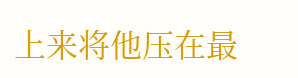上来将他压在最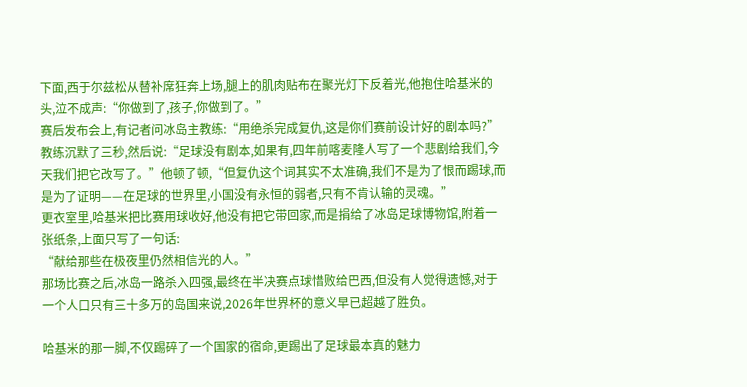下面,西于尔兹松从替补席狂奔上场,腿上的肌肉贴布在聚光灯下反着光,他抱住哈基米的头,泣不成声:“你做到了,孩子,你做到了。”
赛后发布会上,有记者问冰岛主教练:“用绝杀完成复仇,这是你们赛前设计好的剧本吗?”
教练沉默了三秒,然后说:“足球没有剧本,如果有,四年前喀麦隆人写了一个悲剧给我们,今天我们把它改写了。”他顿了顿,“但复仇这个词其实不太准确,我们不是为了恨而踢球,而是为了证明——在足球的世界里,小国没有永恒的弱者,只有不肯认输的灵魂。”
更衣室里,哈基米把比赛用球收好,他没有把它带回家,而是捐给了冰岛足球博物馆,附着一张纸条,上面只写了一句话:
“献给那些在极夜里仍然相信光的人。”
那场比赛之后,冰岛一路杀入四强,最终在半决赛点球惜败给巴西,但没有人觉得遗憾,对于一个人口只有三十多万的岛国来说,2026年世界杯的意义早已超越了胜负。

哈基米的那一脚,不仅踢碎了一个国家的宿命,更踢出了足球最本真的魅力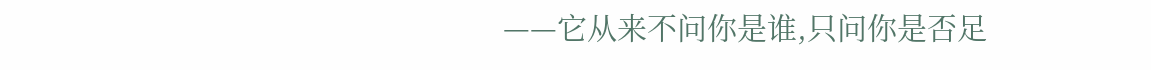——它从来不问你是谁,只问你是否足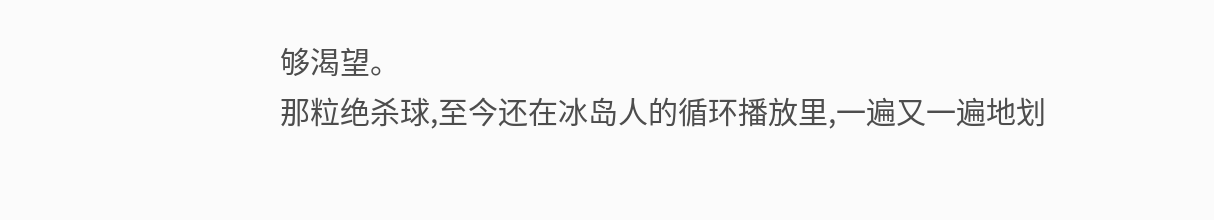够渴望。
那粒绝杀球,至今还在冰岛人的循环播放里,一遍又一遍地划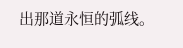出那道永恒的弧线。